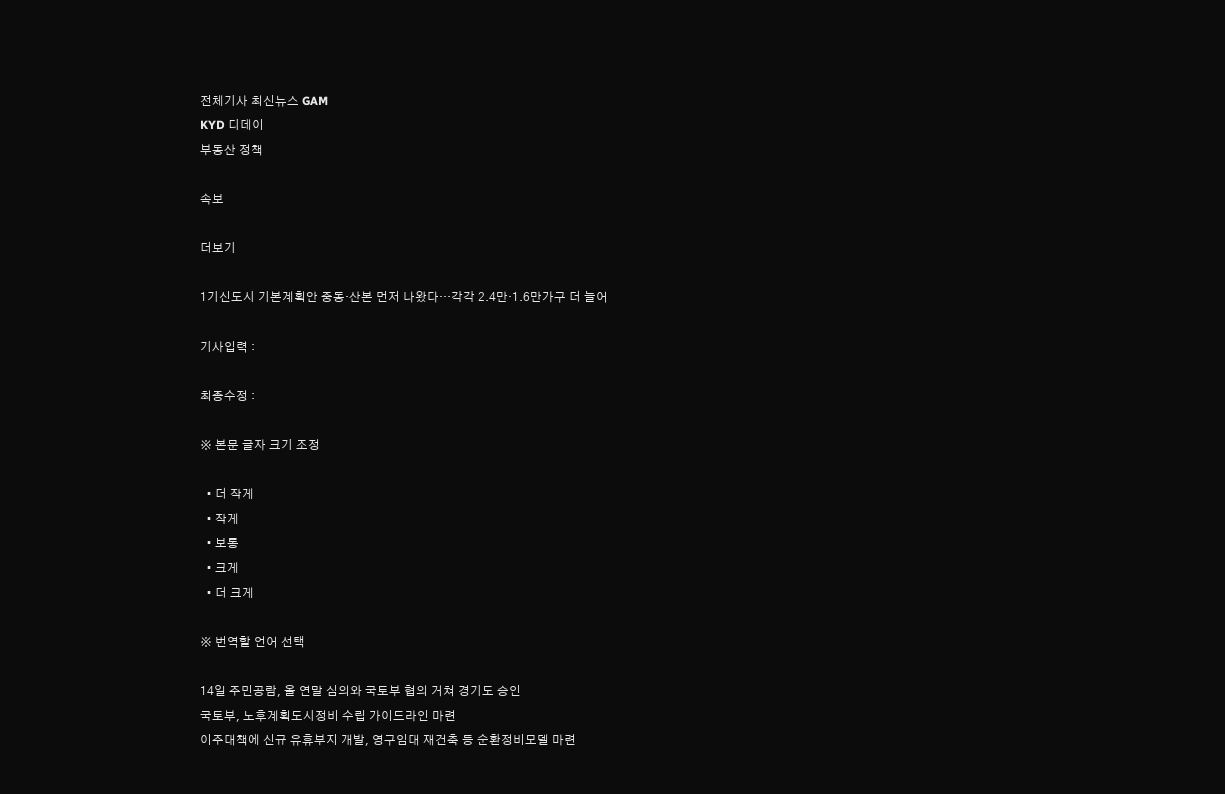전체기사 최신뉴스 GAM
KYD 디데이
부동산 정책

속보

더보기

1기신도시 기본계획안 중동·산본 먼저 나왔다…각각 2.4만·1.6만가구 더 늘어

기사입력 :

최종수정 :

※ 본문 글자 크기 조정

  • 더 작게
  • 작게
  • 보통
  • 크게
  • 더 크게

※ 번역할 언어 선택

14일 주민공람, 올 연말 심의와 국토부 협의 거쳐 경기도 승인
국토부, 노후계획도시정비 수립 가이드라인 마련
이주대책에 신규 유휴부지 개발, 영구임대 재건축 등 순환정비모델 마련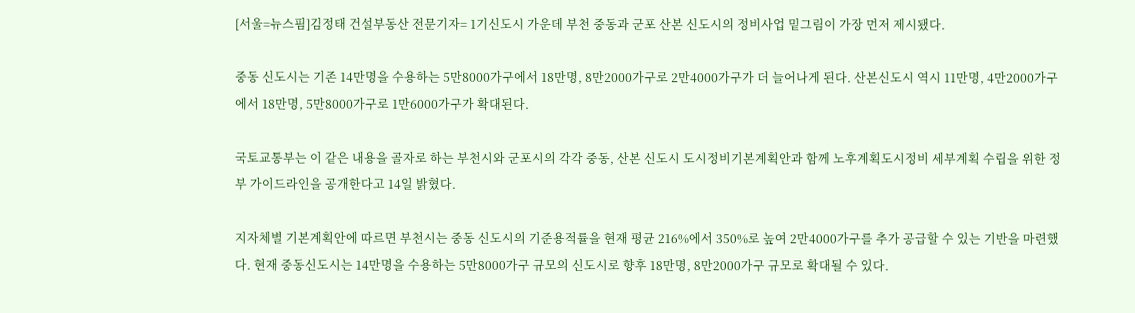[서울=뉴스핌]김정태 건설부동산 전문기자= 1기신도시 가운데 부천 중동과 군포 산본 신도시의 정비사업 밑그림이 가장 먼저 제시됐다.

중동 신도시는 기존 14만명을 수용하는 5만8000가구에서 18만명, 8만2000가구로 2만4000가구가 더 늘어나게 된다. 산본신도시 역시 11만명, 4만2000가구에서 18만명, 5만8000가구로 1만6000가구가 확대된다.

국토교통부는 이 같은 내용을 골자로 하는 부천시와 군포시의 각각 중동, 산본 신도시 도시정비기본계획안과 함께 노후계획도시정비 세부계획 수립을 위한 정부 가이드라인을 공개한다고 14일 밝혔다.

지자체별 기본계획안에 따르면 부천시는 중동 신도시의 기준용적률을 현재 평균 216%에서 350%로 높여 2만4000가구를 추가 공급할 수 있는 기반을 마련했다. 현재 중동신도시는 14만명을 수용하는 5만8000가구 규모의 신도시로 향후 18만명, 8만2000가구 규모로 확대될 수 있다.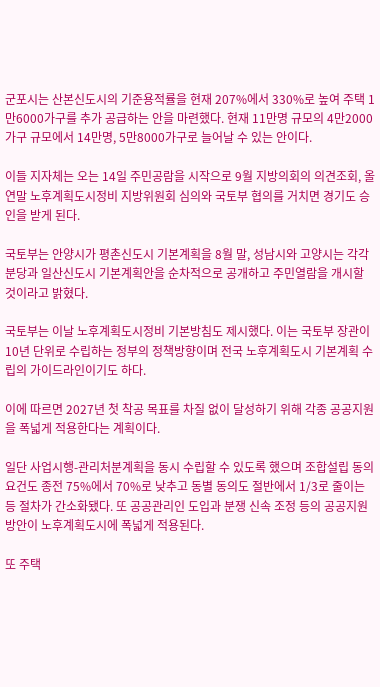군포시는 산본신도시의 기준용적률을 현재 207%에서 330%로 높여 주택 1만6000가구를 추가 공급하는 안을 마련했다. 현재 11만명 규모의 4만2000가구 규모에서 14만명, 5만8000가구로 늘어날 수 있는 안이다.

이들 지자체는 오는 14일 주민공람을 시작으로 9월 지방의회의 의견조회, 올 연말 노후계획도시정비 지방위원회 심의와 국토부 협의를 거치면 경기도 승인을 받게 된다.

국토부는 안양시가 평촌신도시 기본계획을 8월 말, 성남시와 고양시는 각각 분당과 일산신도시 기본계획안을 순차적으로 공개하고 주민열람을 개시할 것이라고 밝혔다.

국토부는 이날 노후계획도시정비 기본방침도 제시했다. 이는 국토부 장관이 10년 단위로 수립하는 정부의 정책방향이며 전국 노후계획도시 기본계획 수립의 가이드라인이기도 하다.

이에 따르면 2027년 첫 착공 목표를 차질 없이 달성하기 위해 각종 공공지원을 폭넓게 적용한다는 계획이다.

일단 사업시행-관리처분계획을 동시 수립할 수 있도록 했으며 조합설립 동의요건도 종전 75%에서 70%로 낮추고 동별 동의도 절반에서 1/3로 줄이는 등 절차가 간소화됐다. 또 공공관리인 도입과 분쟁 신속 조정 등의 공공지원 방안이 노후계획도시에 폭넓게 적용된다.

또 주택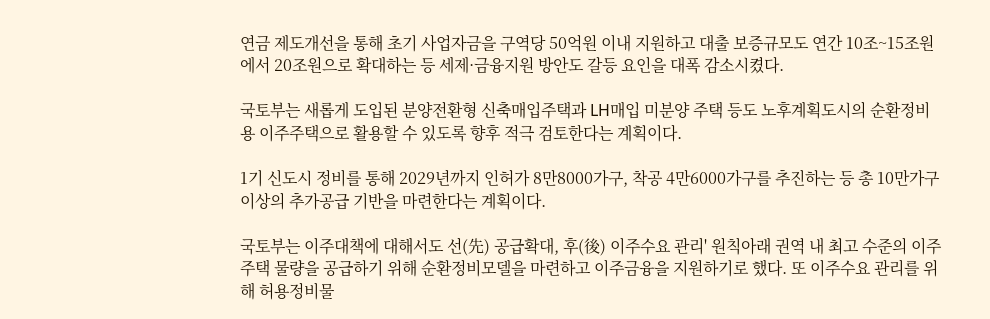연금 제도개선을 통해 초기 사업자금을 구역당 50억원 이내 지원하고 대출 보증규모도 연간 10조~15조원에서 20조원으로 확대하는 등 세제·금융지원 방안도 갈등 요인을 대폭 감소시켰다.

국토부는 새롭게 도입된 분양전환형 신축매입주택과 LH매입 미분양 주택 등도 노후계획도시의 순환정비용 이주주택으로 활용할 수 있도록 향후 적극 검토한다는 계획이다.

1기 신도시 정비를 통해 2029년까지 인허가 8만8000가구, 착공 4만6000가구를 추진하는 등 총 10만가구 이상의 추가공급 기반을 마련한다는 계획이다.

국토부는 이주대책에 대해서도 선(先) 공급확대, 후(後) 이주수요 관리' 원칙아래 권역 내 최고 수준의 이주주택 물량을 공급하기 위해 순환정비모델을 마련하고 이주금융을 지원하기로 했다. 또 이주수요 관리를 위해 허용정비물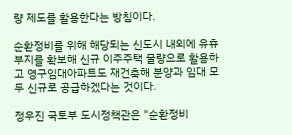량 제도를 활용한다는 방침이다.

순환정비를 위해 해당되는 신도시 내외에 유휴부지를 확보해 신규 이주주택 물량으로 활용하고 영구임대아파트도 재건축해 분양과 임대 모두 신규로 공급하겠다는 것이다.

정우진 국토부 도시정책관은 "순환정비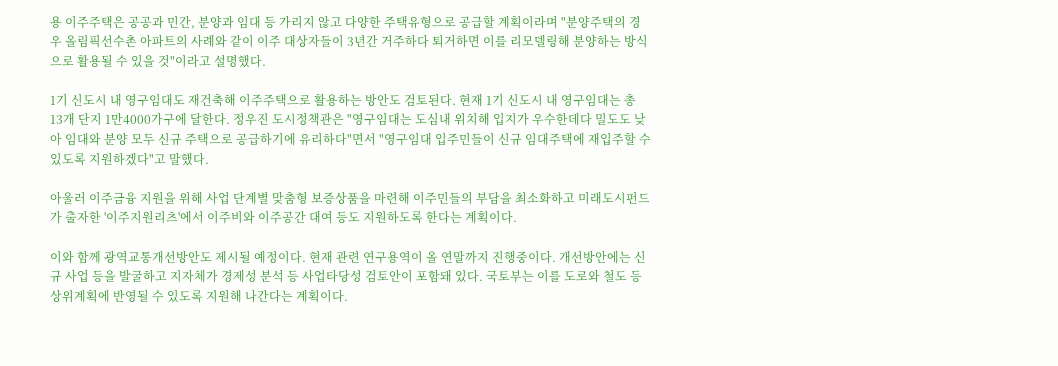용 이주주택은 공공과 민간, 분양과 임대 등 가리지 않고 다양한 주택유형으로 공급할 계획이라며 "분양주택의 경우 올림픽선수촌 아파트의 사례와 같이 이주 대상자들이 3년간 거주하다 퇴거하면 이를 리모델링해 분양하는 방식으로 활용될 수 있을 것"이라고 설명했다.

1기 신도시 내 영구임대도 재건축해 이주주택으로 활용하는 방안도 검토된다. 현재 1기 신도시 내 영구임대는 총 13개 단지 1만4000가구에 달한다. 정우진 도시정책관은 "영구임대는 도심내 위치해 입지가 우수한데다 밀도도 낮아 임대와 분양 모두 신규 주택으로 공급하기에 유리하다"면서 "영구임대 입주민들이 신규 임대주택에 재입주할 수 있도록 지원하겠다"고 말했다.

아울러 이주금융 지원을 위해 사업 단계별 맞춤형 보증상품을 마련해 이주민들의 부담을 최소화하고 미래도시펀드가 출자한 '이주지원리츠'에서 이주비와 이주공간 대여 등도 지원하도록 한다는 계획이다.

이와 함께 광역교통개선방안도 제시될 예정이다. 현재 관련 연구용역이 올 연말까지 진행중이다. 개선방안에는 신규 사업 등을 발굴하고 지자체가 경제성 분석 등 사업타당성 검토안이 포함돼 있다. 국토부는 이를 도로와 철도 등 상위계획에 반영될 수 있도록 지원해 나간다는 계획이다.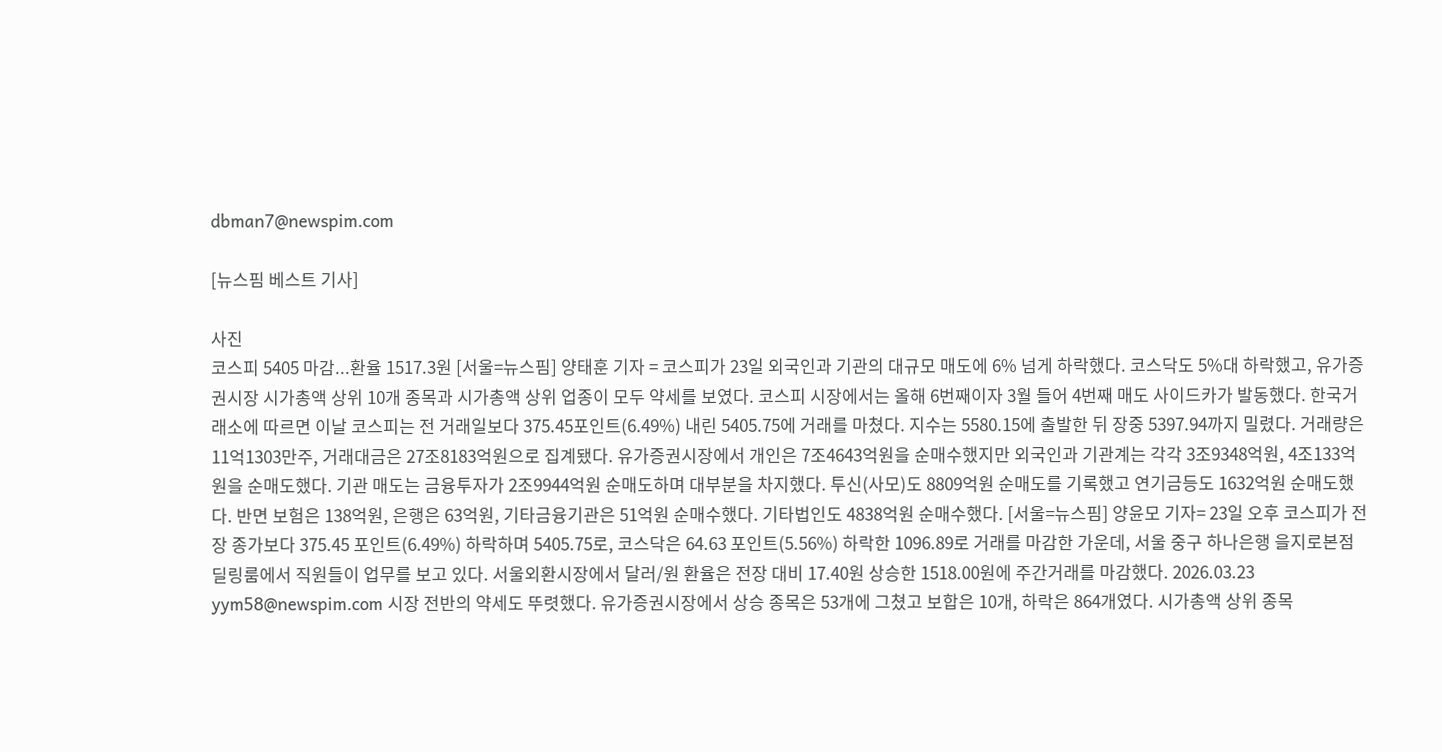dbman7@newspim.com

[뉴스핌 베스트 기사]

사진
코스피 5405 마감...환율 1517.3원 [서울=뉴스핌] 양태훈 기자 = 코스피가 23일 외국인과 기관의 대규모 매도에 6% 넘게 하락했다. 코스닥도 5%대 하락했고, 유가증권시장 시가총액 상위 10개 종목과 시가총액 상위 업종이 모두 약세를 보였다. 코스피 시장에서는 올해 6번째이자 3월 들어 4번째 매도 사이드카가 발동했다. 한국거래소에 따르면 이날 코스피는 전 거래일보다 375.45포인트(6.49%) 내린 5405.75에 거래를 마쳤다. 지수는 5580.15에 출발한 뒤 장중 5397.94까지 밀렸다. 거래량은 11억1303만주, 거래대금은 27조8183억원으로 집계됐다. 유가증권시장에서 개인은 7조4643억원을 순매수했지만 외국인과 기관계는 각각 3조9348억원, 4조133억원을 순매도했다. 기관 매도는 금융투자가 2조9944억원 순매도하며 대부분을 차지했다. 투신(사모)도 8809억원 순매도를 기록했고 연기금등도 1632억원 순매도했다. 반면 보험은 138억원, 은행은 63억원, 기타금융기관은 51억원 순매수했다. 기타법인도 4838억원 순매수했다. [서울=뉴스핌] 양윤모 기자= 23일 오후 코스피가 전장 종가보다 375.45 포인트(6.49%) 하락하며 5405.75로, 코스닥은 64.63 포인트(5.56%) 하락한 1096.89로 거래를 마감한 가운데, 서울 중구 하나은행 을지로본점 딜링룸에서 직원들이 업무를 보고 있다. 서울외환시장에서 달러/원 환율은 전장 대비 17.40원 상승한 1518.00원에 주간거래를 마감했다. 2026.03.23 yym58@newspim.com 시장 전반의 약세도 뚜렷했다. 유가증권시장에서 상승 종목은 53개에 그쳤고 보합은 10개, 하락은 864개였다. 시가총액 상위 종목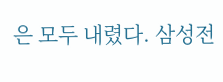은 모두 내렸다. 삼성전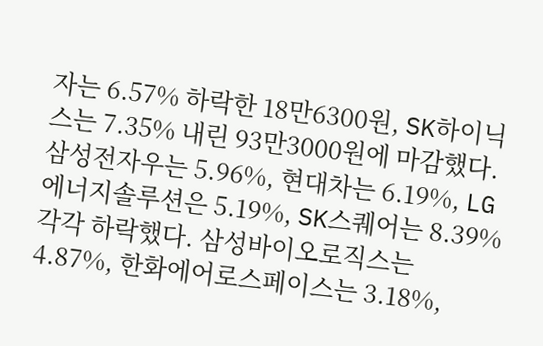자는 6.57% 하락한 18만6300원, SK하이닉스는 7.35% 내린 93만3000원에 마감했다. 삼성전자우는 5.96%, 현대차는 6.19%, LG에너지솔루션은 5.19%, SK스퀘어는 8.39% 각각 하락했다. 삼성바이오로직스는 4.87%, 한화에어로스페이스는 3.18%,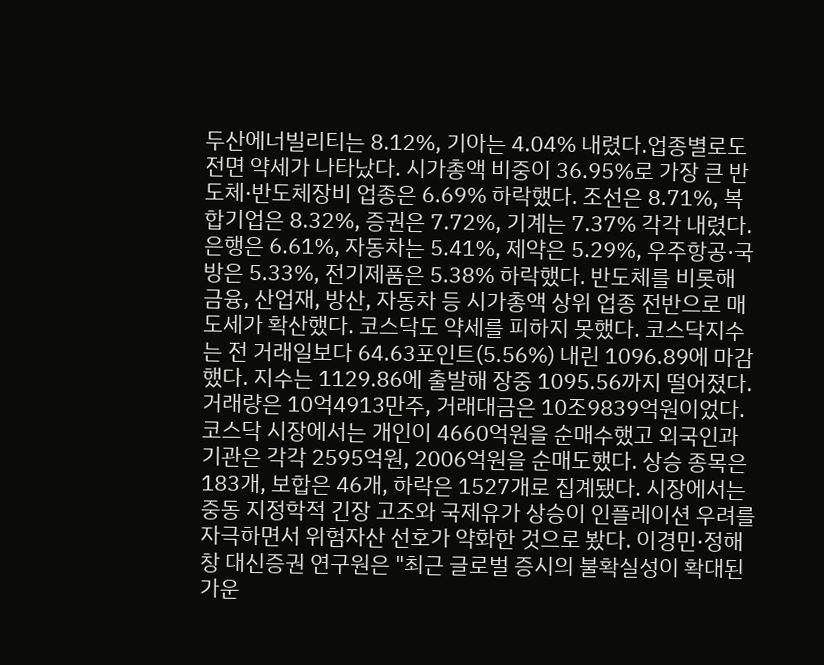두산에너빌리티는 8.12%, 기아는 4.04% 내렸다.업종별로도 전면 약세가 나타났다. 시가총액 비중이 36.95%로 가장 큰 반도체·반도체장비 업종은 6.69% 하락했다. 조선은 8.71%, 복합기업은 8.32%, 증권은 7.72%, 기계는 7.37% 각각 내렸다. 은행은 6.61%, 자동차는 5.41%, 제약은 5.29%, 우주항공·국방은 5.33%, 전기제품은 5.38% 하락했다. 반도체를 비롯해 금융, 산업재, 방산, 자동차 등 시가총액 상위 업종 전반으로 매도세가 확산했다. 코스닥도 약세를 피하지 못했다. 코스닥지수는 전 거래일보다 64.63포인트(5.56%) 내린 1096.89에 마감했다. 지수는 1129.86에 출발해 장중 1095.56까지 떨어졌다. 거래량은 10억4913만주, 거래대금은 10조9839억원이었다. 코스닥 시장에서는 개인이 4660억원을 순매수했고 외국인과 기관은 각각 2595억원, 2006억원을 순매도했다. 상승 종목은 183개, 보합은 46개, 하락은 1527개로 집계됐다. 시장에서는 중동 지정학적 긴장 고조와 국제유가 상승이 인플레이션 우려를 자극하면서 위험자산 선호가 약화한 것으로 봤다. 이경민·정해창 대신증권 연구원은 "최근 글로벌 증시의 불확실성이 확대된 가운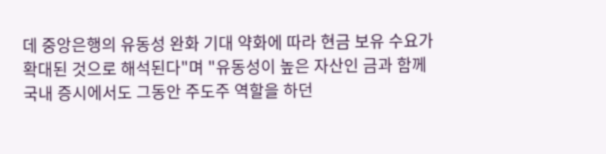데 중앙은행의 유동성 완화 기대 약화에 따라 현금 보유 수요가 확대된 것으로 해석된다"며 "유동성이 높은 자산인 금과 함께 국내 증시에서도 그동안 주도주 역할을 하던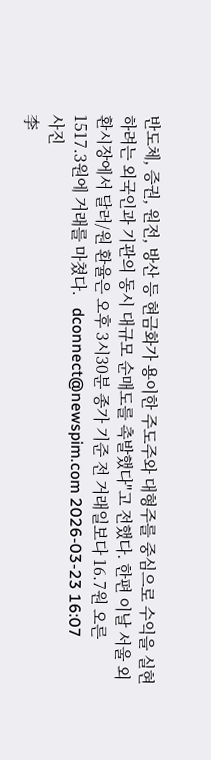반도체, 증권, 원전, 방산 등 현금화가 용이한 주도주와 대형주를 중심으로 수익을 실현하려는 외국인과 기관의 동시 대규모 순매도를 촉발했다"고 전했다. 한편 이날 서울 외환시장에서 달러/원 환율은 오후 3시30분 종가 기준 전 거래일보다 16.7원 오른 1517.3원에 거래를 마쳤다.   dconnect@newspim.com 2026-03-23 16:07
사진
李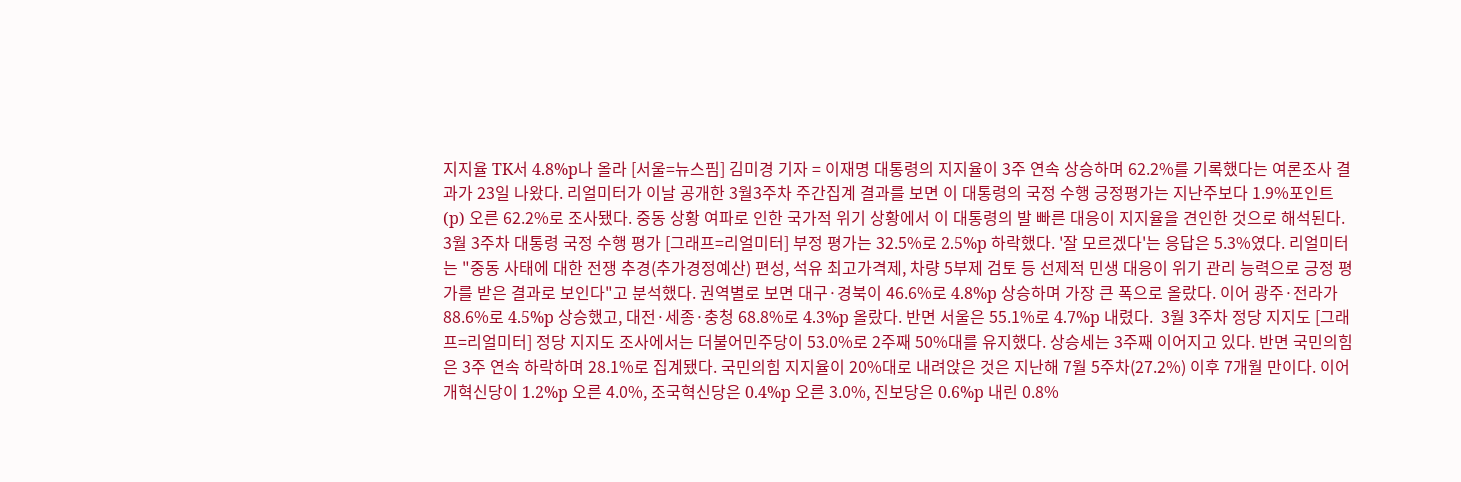지지율 TK서 4.8%p나 올라 [서울=뉴스핌] 김미경 기자 = 이재명 대통령의 지지율이 3주 연속 상승하며 62.2%를 기록했다는 여론조사 결과가 23일 나왔다. 리얼미터가 이날 공개한 3월3주차 주간집계 결과를 보면 이 대통령의 국정 수행 긍정평가는 지난주보다 1.9%포인트(p) 오른 62.2%로 조사됐다. 중동 상황 여파로 인한 국가적 위기 상황에서 이 대통령의 발 빠른 대응이 지지율을 견인한 것으로 해석된다. 3월 3주차 대통령 국정 수행 평가 [그래프=리얼미터] 부정 평가는 32.5%로 2.5%p 하락했다. '잘 모르겠다'는 응답은 5.3%였다. 리얼미터는 "중동 사태에 대한 전쟁 추경(추가경정예산) 편성, 석유 최고가격제, 차량 5부제 검토 등 선제적 민생 대응이 위기 관리 능력으로 긍정 평가를 받은 결과로 보인다"고 분석했다. 권역별로 보면 대구·경북이 46.6%로 4.8%p 상승하며 가장 큰 폭으로 올랐다. 이어 광주·전라가 88.6%로 4.5%p 상승했고, 대전·세종·충청 68.8%로 4.3%p 올랐다. 반면 서울은 55.1%로 4.7%p 내렸다.  3월 3주차 정당 지지도 [그래프=리얼미터] 정당 지지도 조사에서는 더불어민주당이 53.0%로 2주째 50%대를 유지했다. 상승세는 3주째 이어지고 있다. 반면 국민의힘은 3주 연속 하락하며 28.1%로 집계됐다. 국민의힘 지지율이 20%대로 내려앉은 것은 지난해 7월 5주차(27.2%) 이후 7개월 만이다. 이어 개혁신당이 1.2%p 오른 4.0%, 조국혁신당은 0.4%p 오른 3.0%, 진보당은 0.6%p 내린 0.8%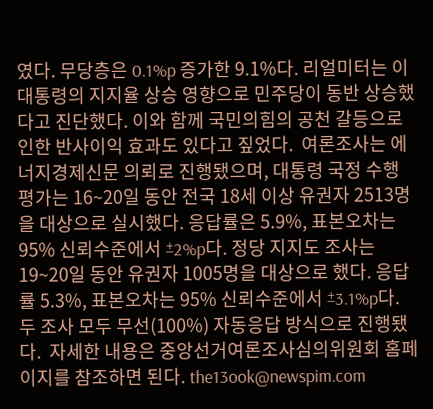였다. 무당층은 0.1%p 증가한 9.1%다. 리얼미터는 이 대통령의 지지율 상승 영향으로 민주당이 동반 상승했다고 진단했다. 이와 함께 국민의힘의 공천 갈등으로 인한 반사이익 효과도 있다고 짚었다.  여론조사는 에너지경제신문 의뢰로 진행됐으며, 대통령 국정 수행 평가는 16~20일 동안 전국 18세 이상 유권자 2513명을 대상으로 실시했다. 응답률은 5.9%, 표본오차는 95% 신뢰수준에서 ±2%p다. 정당 지지도 조사는 19~20일 동안 유권자 1005명을 대상으로 했다. 응답률 5.3%, 표본오차는 95% 신뢰수준에서 ±3.1%p다. 두 조사 모두 무선(100%) 자동응답 방식으로 진행됐다.  자세한 내용은 중앙선거여론조사심의위원회 홈페이지를 참조하면 된다. the13ook@newspim.com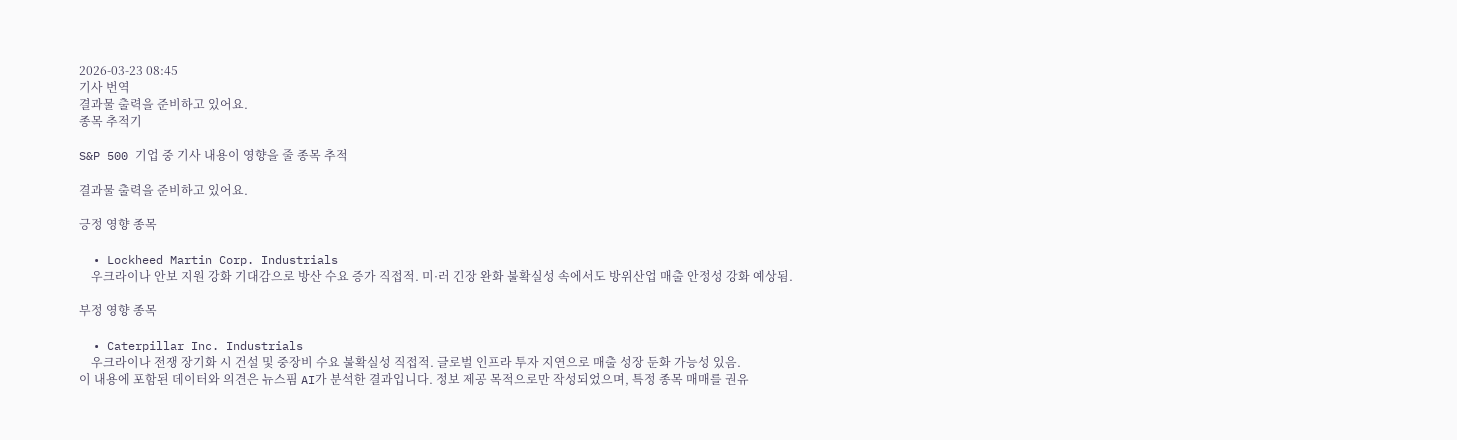2026-03-23 08:45
기사 번역
결과물 출력을 준비하고 있어요.
종목 추적기

S&P 500 기업 중 기사 내용이 영향을 줄 종목 추적

결과물 출력을 준비하고 있어요.

긍정 영향 종목

  • Lockheed Martin Corp. Industrials
    우크라이나 안보 지원 강화 기대감으로 방산 수요 증가 직접적. 미·러 긴장 완화 불확실성 속에서도 방위산업 매출 안정성 강화 예상됨.

부정 영향 종목

  • Caterpillar Inc. Industrials
    우크라이나 전쟁 장기화 시 건설 및 중장비 수요 불확실성 직접적. 글로벌 인프라 투자 지연으로 매출 성장 둔화 가능성 있음.
이 내용에 포함된 데이터와 의견은 뉴스핌 AI가 분석한 결과입니다. 정보 제공 목적으로만 작성되었으며, 특정 종목 매매를 권유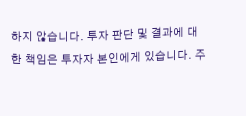하지 않습니다. 투자 판단 및 결과에 대한 책임은 투자자 본인에게 있습니다. 주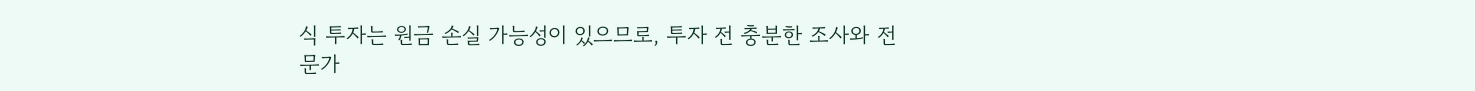식 투자는 원금 손실 가능성이 있으므로, 투자 전 충분한 조사와 전문가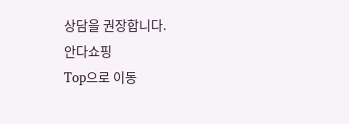상담을 권장합니다.
안다쇼핑
Top으로 이동